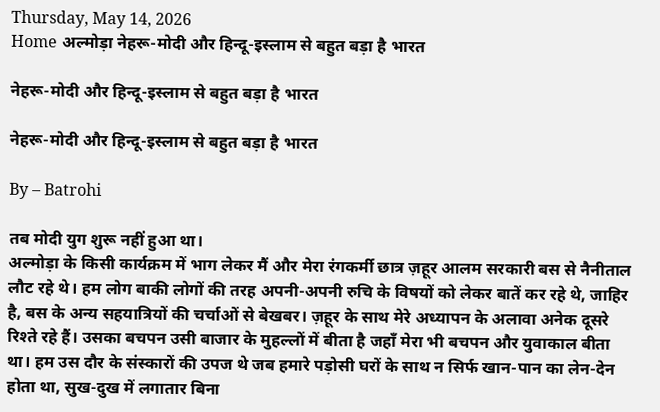Thursday, May 14, 2026
Home अल्मोड़ा नेहरू-मोदी और हिन्दू-इस्लाम से बहुत बड़ा है भारत

नेहरू-मोदी और हिन्दू-इस्लाम से बहुत बड़ा है भारत

नेहरू-मोदी और हिन्दू-इस्लाम से बहुत बड़ा है भारत

By – Batrohi

तब मोदी युग शुरू नहीं हुआ था।
अल्मोड़ा के किसी कार्यक्रम में भाग लेकर मैं और मेरा रंगकर्मी छात्र ज़हूर आलम सरकारी बस से नैनीताल लौट रहे थे। हम लोग बाकी लोगों की तरह अपनी-अपनी रुचि के विषयों को लेकर बातें कर रहे थे, जाहिर है, बस के अन्य सहयात्रियों की चर्चाओं से बेखबर। ज़हूर के साथ मेरे अध्यापन के अलावा अनेक दूसरे रिश्ते रहे हैं। उसका बचपन उसी बाजार के मुहल्लों में बीता है जहाँ मेरा भी बचपन और युवाकाल बीता था। हम उस दौर के संस्कारों की उपज थे जब हमारे पड़ोसी घरों के साथ न सिर्फ खान-पान का लेन-देन होता था, सुख-दुख में लगातार बिना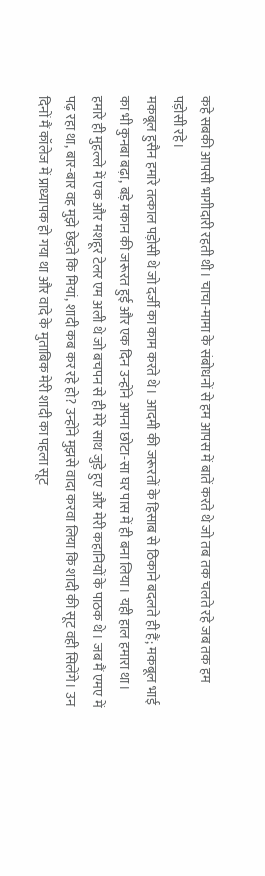कहे सबकी आपसी भागीदारी रहती थी। चाचा-मामा के संबोधनों से हम आपस में बातें करते थे जो तब तक चलते रहे जब तक हम पड़ोसी रहे।
मकबूल हुसैन हमारे तत्काल पड़ोसी थे जो दर्जी का काम करते थे। आदमी की जरूरतों के हिसाब से ठिकाने बदलते ही हैं; मकबूल भाई का भी कुनबा बढ़ा, बड़े मकान की जरूरत हुई और एक दिन उन्होंने अपना छोटा-सा घर पास में ही बना लिया। यही हाल हमारा था।
हमारे ही मुहल्ले में एक और मशहूर टेलर एम अली थे जो बचपन से ही मेरे साथ जुड़े हुए और मेरी कहानियों के पाठक थे। जब मैं एमए में पढ़ रहा था, बार-बार वह मुझे छेड़ते कि मियां, शादी कब कर रहे हो? उन्होंने मुझसे वादा करवा लिया कि शादी की सूट वही सिलेंगे। उन दिनों मैं कॉलेज में प्राध्यापक हो गया था और वादे के मुताबिक मेरी शादी का पहला सूट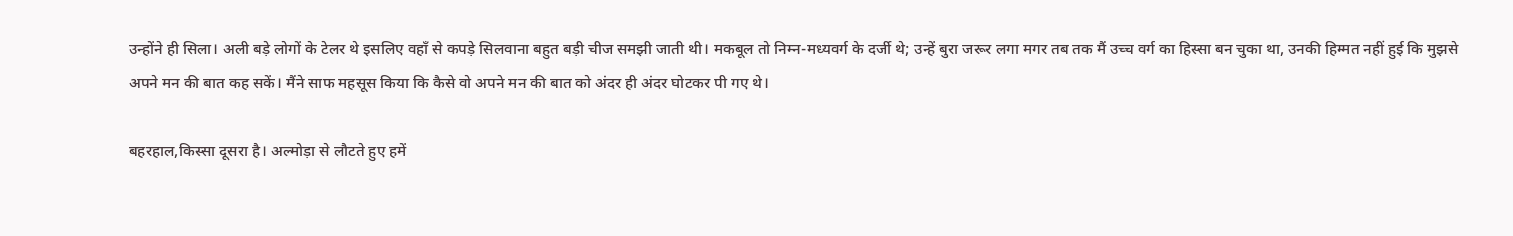उन्होंने ही सिला। अली बड़े लोगों के टेलर थे इसलिए वहाँ से कपड़े सिलवाना बहुत बड़ी चीज समझी जाती थी। मकबूल तो निम्न-मध्यवर्ग के दर्जी थे; उन्हें बुरा जरूर लगा मगर तब तक मैं उच्च वर्ग का हिस्सा बन चुका था, उनकी हिम्मत नहीं हुई कि मुझसे अपने मन की बात कह सकें। मैंने साफ महसूस किया कि कैसे वो अपने मन की बात को अंदर ही अंदर घोटकर पी गए थे।

बहरहाल,किस्सा दूसरा है। अल्मोड़ा से लौटते हुए हमें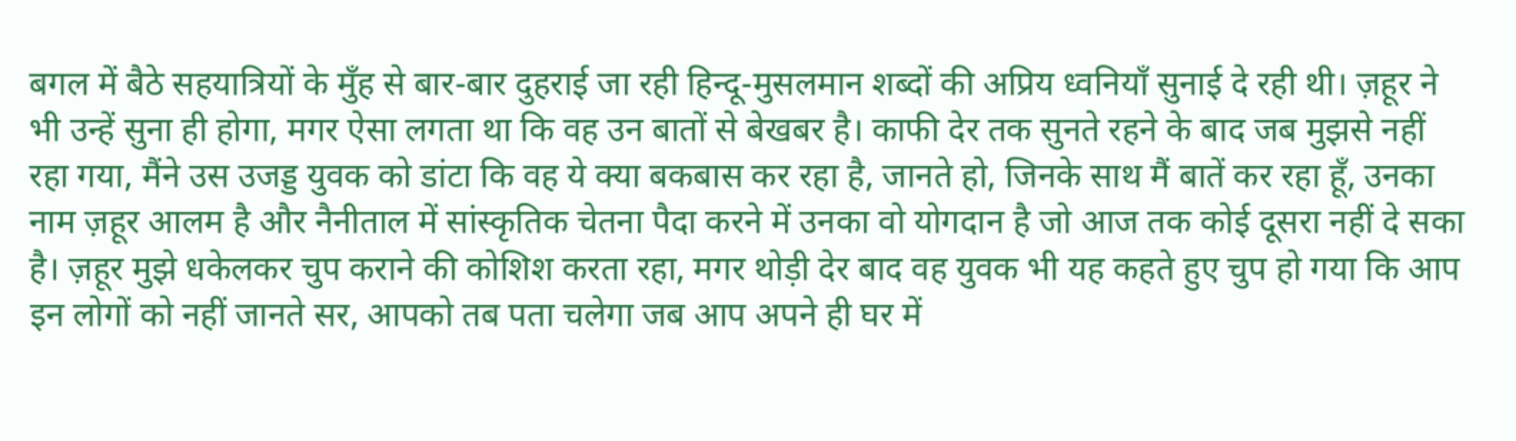बगल में बैठे सहयात्रियों के मुँह से बार-बार दुहराई जा रही हिन्दू-मुसलमान शब्दों की अप्रिय ध्वनियाँ सुनाई दे रही थी। ज़हूर ने भी उन्हें सुना ही होगा, मगर ऐसा लगता था कि वह उन बातों से बेखबर है। काफी देर तक सुनते रहने के बाद जब मुझसे नहीं रहा गया, मैंने उस उजड्ड युवक को डांटा कि वह ये क्या बकबास कर रहा है, जानते हो, जिनके साथ मैं बातें कर रहा हूँ, उनका नाम ज़हूर आलम है और नैनीताल में सांस्कृतिक चेतना पैदा करने में उनका वो योगदान है जो आज तक कोई दूसरा नहीं दे सका है। ज़हूर मुझे धकेलकर चुप कराने की कोशिश करता रहा, मगर थोड़ी देर बाद वह युवक भी यह कहते हुए चुप हो गया कि आप इन लोगों को नहीं जानते सर, आपको तब पता चलेगा जब आप अपने ही घर में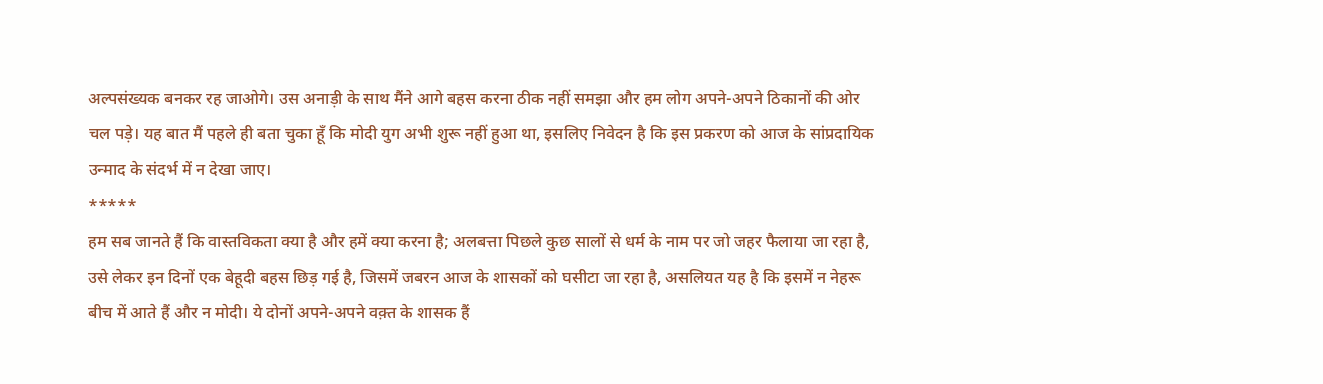अल्पसंख्यक बनकर रह जाओगे। उस अनाड़ी के साथ मैंने आगे बहस करना ठीक नहीं समझा और हम लोग अपने-अपने ठिकानों की ओर चल पड़े। यह बात मैं पहले ही बता चुका हूँ कि मोदी युग अभी शुरू नहीं हुआ था, इसलिए निवेदन है कि इस प्रकरण को आज के सांप्रदायिक उन्माद के संदर्भ में न देखा जाए।
*****
हम सब जानते हैं कि वास्तविकता क्या है और हमें क्या करना है; अलबत्ता पिछले कुछ सालों से धर्म के नाम पर जो जहर फैलाया जा रहा है, उसे लेकर इन दिनों एक बेहूदी बहस छिड़ गई है, जिसमें जबरन आज के शासकों को घसीटा जा रहा है, असलियत यह है कि इसमें न नेहरू बीच में आते हैं और न मोदी। ये दोनों अपने-अपने वक़्त के शासक हैं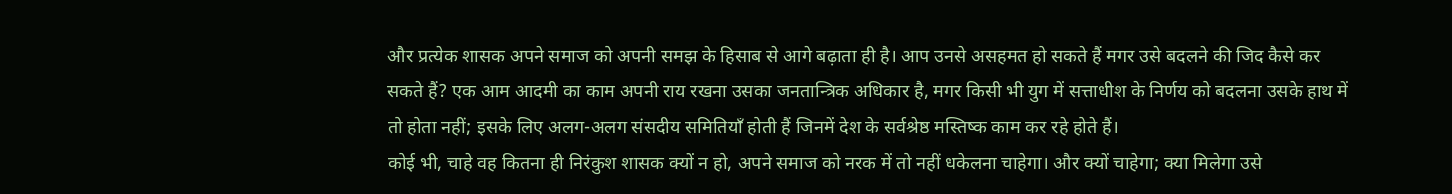और प्रत्येक शासक अपने समाज को अपनी समझ के हिसाब से आगे बढ़ाता ही है। आप उनसे असहमत हो सकते हैं मगर उसे बदलने की जिद कैसे कर सकते हैं? एक आम आदमी का काम अपनी राय रखना उसका जनतान्त्रिक अधिकार है, मगर किसी भी युग में सत्ताधीश के निर्णय को बदलना उसके हाथ में तो होता नहीं; इसके लिए अलग-अलग संसदीय समितियाँ होती हैं जिनमें देश के सर्वश्रेष्ठ मस्तिष्क काम कर रहे होते हैं।
कोई भी, चाहे वह कितना ही निरंकुश शासक क्यों न हो, अपने समाज को नरक में तो नहीं धकेलना चाहेगा। और क्यों चाहेगा; क्या मिलेगा उसे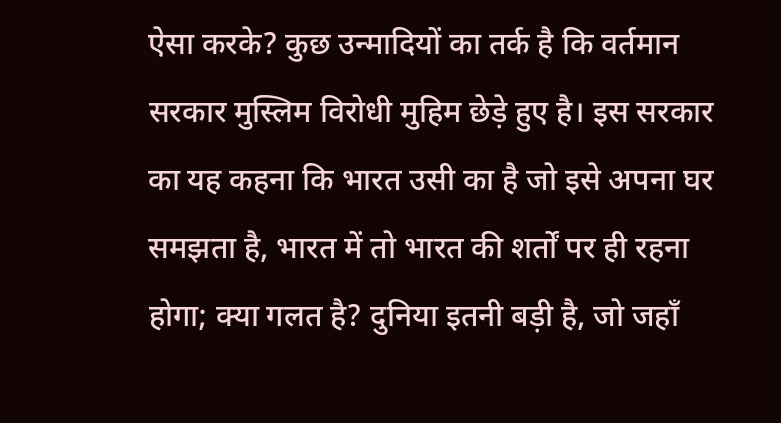ऐसा करके? कुछ उन्मादियों का तर्क है कि वर्तमान सरकार मुस्लिम विरोधी मुहिम छेड़े हुए है। इस सरकार का यह कहना कि भारत उसी का है जो इसे अपना घर समझता है, भारत में तो भारत की शर्तों पर ही रहना होगा; क्या गलत है? दुनिया इतनी बड़ी है, जो जहाँ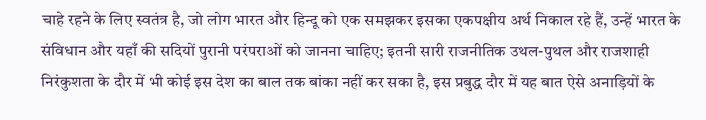चाहे रहने के लिए स्वतंत्र है, जो लोग भारत और हिन्दू को एक समझकर इसका एकपक्षीय अर्थ निकाल रहे हैं, उन्हें भारत के संविधान और यहाँ की सदियों पुरानी परंपराओं को जानना चाहिए; इतनी सारी राजनीतिक उथल-पुथल और राजशाही निरंकुशता के दौर में भी कोई इस देश का बाल तक बांका नहीं कर सका है, इस प्रबुद्ध दौर में यह बात ऐसे अनाड़ियों के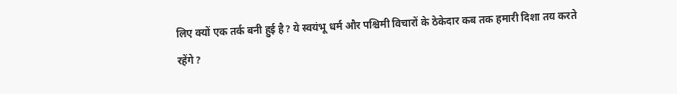लिए क्यों एक तर्क बनी हुई है? ये स्वयंभू धर्म और पश्चिमी विचारों के ठेकेदार कब तक हमारी दिशा तय करते रहेंगे?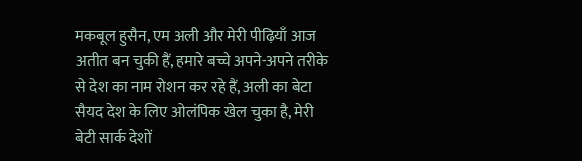मकबूल हुसैन, एम अली और मेरी पीढ़ियाँ आज अतीत बन चुकी हैं, हमारे बच्चे अपने-अपने तरीके से देश का नाम रोशन कर रहे हैं, अली का बेटा सैयद देश के लिए ओलंपिक खेल चुका है, मेरी बेटी सार्क देशों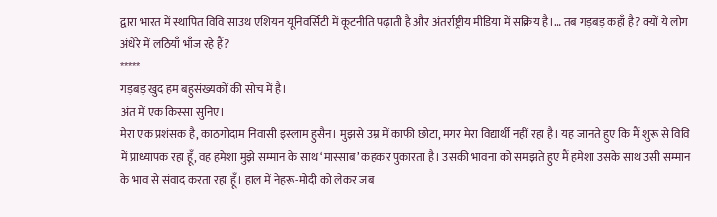द्वारा भारत में स्थापित विवि साउथ एशियन यूनिवर्सिटी में कूटनीति पढ़ाती है और अंतर्राष्ट्रीय मीडिया में सक्रिय है।… तब गड़बड़ कहाँ है? क्यों ये लोग अंधेरे में लठियाँ भाँज रहे हैं?
*****
गड़बड़ खुद हम बहुसंख्यकों की सोच में है।
अंत में एक किस्सा सुनिए।
मेरा एक प्रशंसक है, काठगोदाम निवासी इस्लाम हुसैन। मुझसे उम्र में काफी छोटा, मगर मेरा विद्यार्थी नहीं रहा है। यह जानते हुए कि मैं शुरू से विवि में प्राध्यापक रहा हूँ, वह हमेशा मुझे सम्मान के साथ ‘मास्साब’ कहकर पुकारता है। उसकी भावना को समझते हुए मैं हमेशा उसके साथ उसी सम्मान के भाव से संवाद करता रहा हूँ। हाल में नेहरू-मोदी को लेकर जब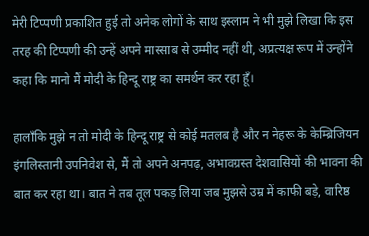मेरी टिप्पणी प्रकाशित हुई तो अनेक लोगों के साथ इस्लाम ने भी मुझे लिखा कि इस तरह की टिप्पणी की उन्हें अपने मास्साब से उम्मीद नहीं थी, अप्रत्यक्ष रूप में उन्होंने कहा कि मानो मैं मोदी के हिन्दू राष्ट्र का समर्थन कर रहा हूँ।

हालाँकि मुझे न तो मोदी के हिन्दू राष्ट्र से कोई मतलब है और न नेहरू के केम्ब्रिजियन इंगलिस्तानी उपनिवेश से, मैं तो अपने अनपढ़, अभावग्रस्त देशवासियों की भावना की बात कर रहा था। बात ने तब तूल पकड़ लिया जब मुझसे उम्र में काफी बड़े, वारिष्ठ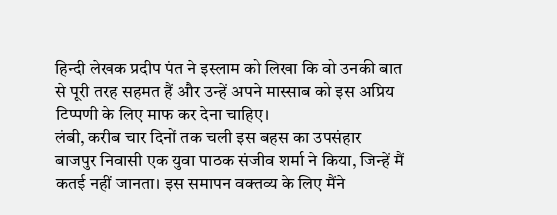हिन्दी लेखक प्रदीप पंत ने इस्लाम को लिखा कि वो उनकी बात से पूरी तरह सहमत हैं और उन्हें अपने मास्साब को इस अप्रिय टिप्पणी के लिए माफ कर देना चाहिए।
लंबी, करीब चार दिनों तक चली इस बहस का उपसंहार बाजपुर निवासी एक युवा पाठक संजीव शर्मा ने किया, जिन्हें मैं कतई नहीं जानता। इस समापन वक्तव्य के लिए मैंने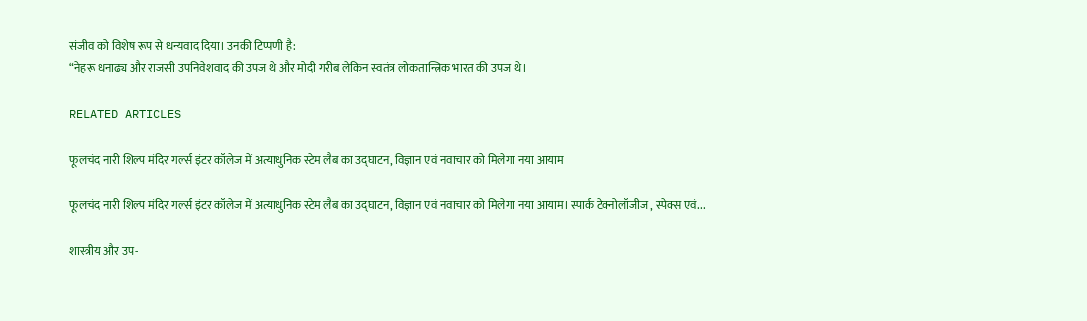संजीव को विशेष रूप से धन्यवाद दिया। उनकी टिप्पणी है:
“नेहरू धनाढ्य और राजसी उपनिवेशवाद की उपज थे और मोदी गरीब लेकिन स्वतंत्र लोकतान्त्रिक भारत की उपज थे।

RELATED ARTICLES

फूलचंद नारी शिल्प मंदिर गर्ल्स इंटर कॉलेज में अत्याधुनिक स्टेम लैब का उद्घाटन, विज्ञान एवं नवाचार को मिलेगा नया आयाम

फूलचंद नारी शिल्प मंदिर गर्ल्स इंटर कॉलेज में अत्याधुनिक स्टेम लैब का उद्घाटन, विज्ञान एवं नवाचार को मिलेगा नया आयाम। स्पार्क टेक्नोलॉजीज , स्पेक्स एवं...

शास्त्रीय और उप-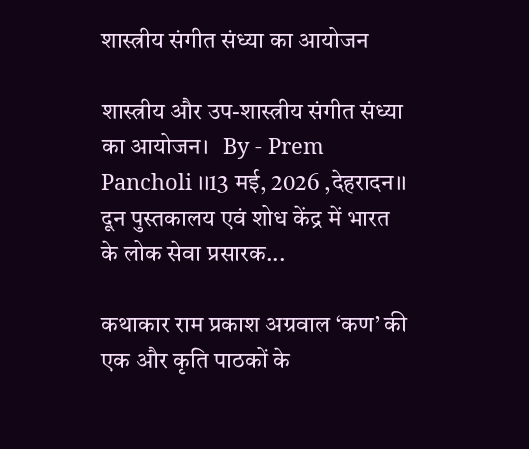शास्त्रीय संगीत संध्या का आयोजन

शास्त्रीय और उप-शास्त्रीय संगीत संध्या का आयोजन।   By - Prem Pancholi ।।13 मई, 2026 ,देहरादन।। दून पुस्तकालय एवं शोध केंद्र में भारत के लोक सेवा प्रसारक...

कथाकार राम प्रकाश अग्रवाल ‘कण’ की एक और कृति पाठकों के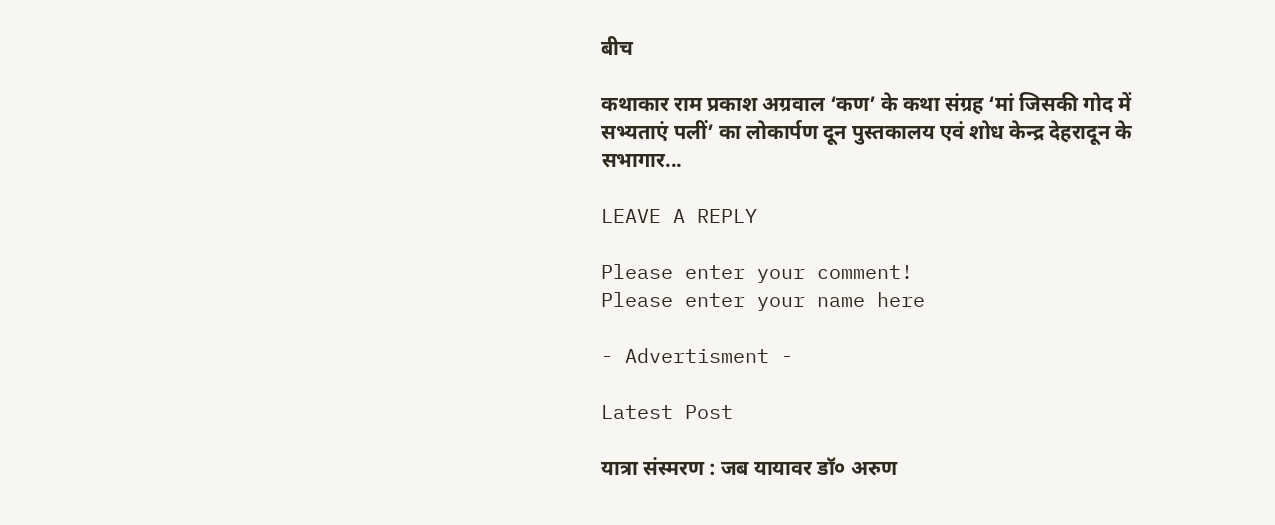बीच

कथाकार राम प्रकाश अग्रवाल ‘कण’ के कथा संग्रह ‘मां जिसकी गोद में सभ्यताएं पलीं’ का लोकार्पण दून पुस्तकालय एवं शोध केन्द्र देहरादून के सभागार...

LEAVE A REPLY

Please enter your comment!
Please enter your name here

- Advertisment -

Latest Post

यात्रा संस्मरण : जब यायावर डॉ० अरुण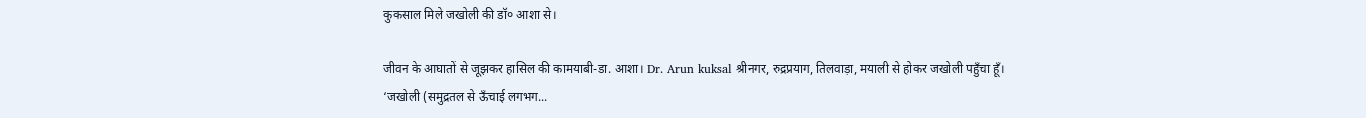कुकसाल मिले जखोली की डॉ० आशा से।

जीवन के आघातों से जूझकर हासिल की कामयाबी-डा. आशा। Dr. Arun kuksal श्रीनगर, रुद्रप्रयाग, तिलवाड़ा, मयाली से होकर जखोली पहुँचा हूँ। ‘जखोली (समुद्रतल से ऊँचाई लगभग...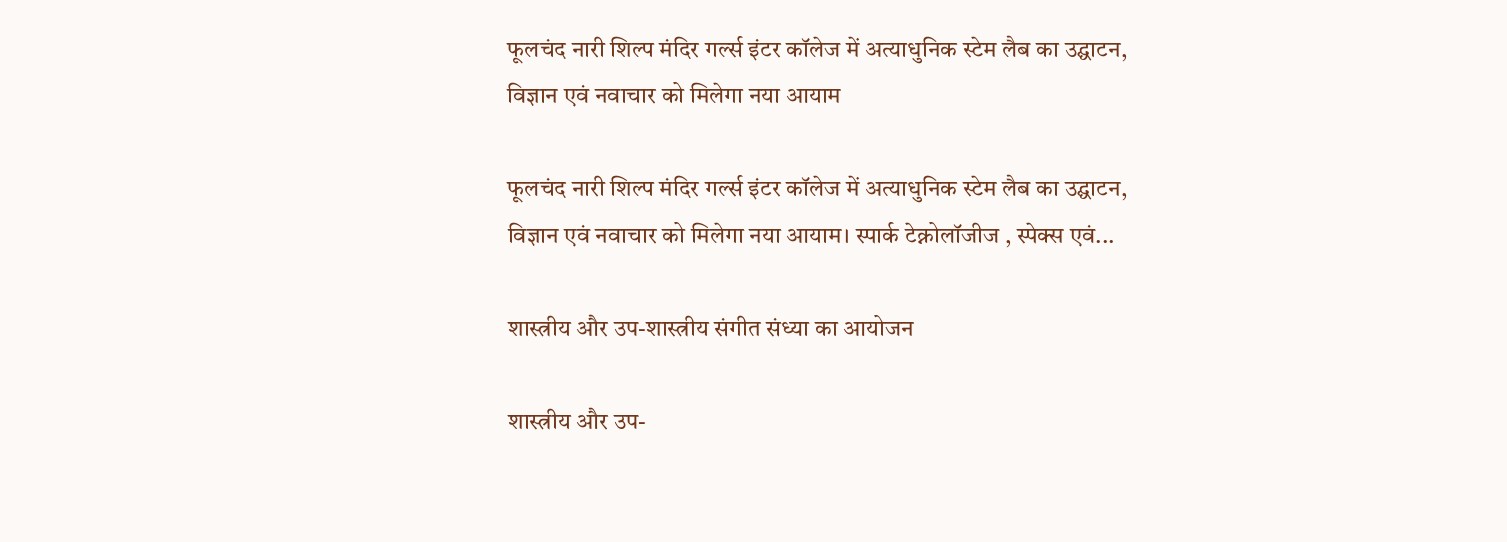फूलचंद नारी शिल्प मंदिर गर्ल्स इंटर कॉलेज में अत्याधुनिक स्टेम लैब का उद्घाटन, विज्ञान एवं नवाचार को मिलेगा नया आयाम

फूलचंद नारी शिल्प मंदिर गर्ल्स इंटर कॉलेज में अत्याधुनिक स्टेम लैब का उद्घाटन, विज्ञान एवं नवाचार को मिलेगा नया आयाम। स्पार्क टेक्नोलॉजीज , स्पेक्स एवं...

शास्त्रीय और उप-शास्त्रीय संगीत संध्या का आयोजन

शास्त्रीय और उप-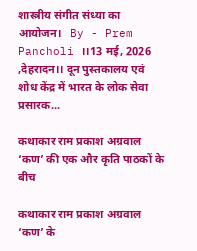शास्त्रीय संगीत संध्या का आयोजन।   By - Prem Pancholi ।।13 मई, 2026 ,देहरादन।। दून पुस्तकालय एवं शोध केंद्र में भारत के लोक सेवा प्रसारक...

कथाकार राम प्रकाश अग्रवाल ‘कण’ की एक और कृति पाठकों के बीच

कथाकार राम प्रकाश अग्रवाल ‘कण’ के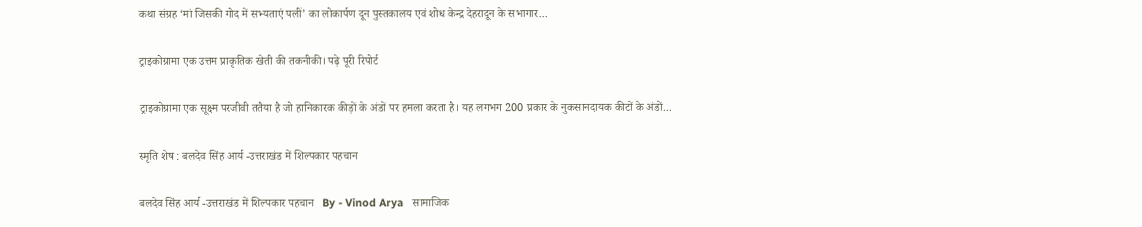कथा संग्रह ‘मां जिसकी गोद में सभ्यताएं पलीं’ का लोकार्पण दून पुस्तकालय एवं शोध केन्द्र देहरादून के सभागार...

ट्राइकोग्रामा एक उत्तम प्राकृतिक खेती की तकनीकी। पढ़े पूरी रिपोर्ट

ट्राइकोग्रामा एक सूक्ष्म परजीवी ततैया है जो हानिकारक कीड़ों के अंडों पर हमला करता है। यह लगभग 200 प्रकार के नुकसानदायक कीटों के अंडों...

स्मृति शेष : बलदेव सिंह आर्य -उत्तराखंड में शिल्पकार पहचान

बलदेव सिंह आर्य -उत्तराखंड में शिल्पकार पहचान   By - Vinod Arya   सामाजिक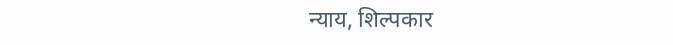न्याय, शिल्पकार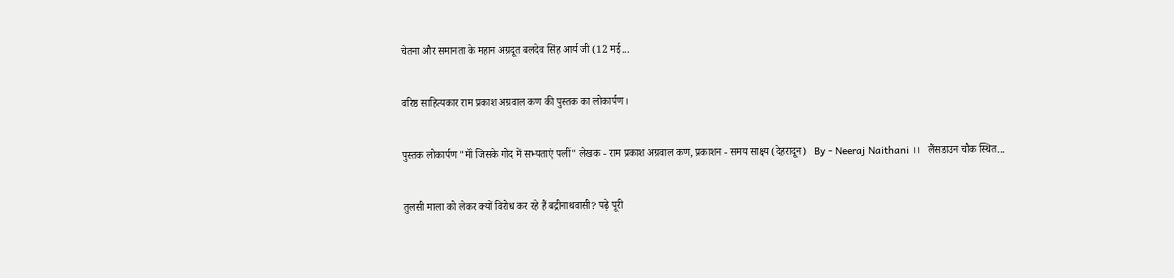चेतना और समानता के महान अग्रदूत बलदेव सिंह आर्य जी (12 मई...

वरिष्ठ साहित्यकार राम प्रकाश अग्रवाल कण की पुस्तक का लोकार्पण।

पुस्तक लोकार्पण "मॉं जिसके गोद में सभ्यताएं पलीं" लेखक - राम प्रकाश अग्रवाल कण, प्रकाशन - समय साक्ष्य (देहरादून)   By - Neeraj Naithani ।।   लैंसडाउन चौक स्थित...

तुलसी माला को लेकर क्यों विरोध कर रहे हैं बद्रीनाथवासी? पढ़े पूरी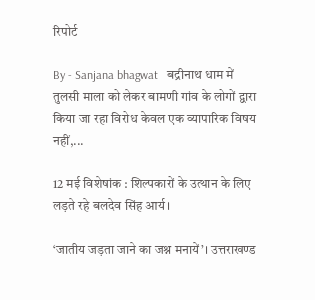रिपोर्ट

By - Sanjana bhagwat   बद्रीनाथ धाम में तुलसी माला को लेकर बामणी गांव के लोगों द्वारा किया जा रहा विरोध केवल एक व्यापारिक विषय नहीं,...

12 मई विशेषांक : शिल्पकारों के उत्थान के लिए लड़ते रहे बलदेव सिंह आर्य।

‘जातीय जड़ता जाने का जश्न मनायें’। उत्तराखण्ड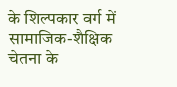के शिल्पकार वर्ग में सामाजिक-शैक्षिक चेतना के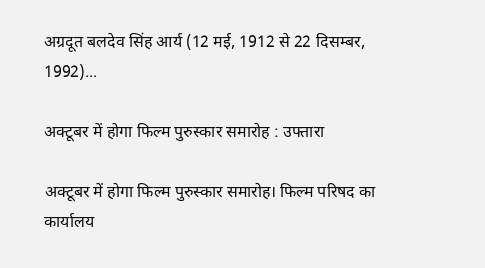अग्रदूत बलदेव सिंह आर्य (12 मई, 1912 से 22 दिसम्बर, 1992)...

अक्टूबर में होगा फिल्म पुरुस्कार समारोह : उफ्तारा

अक्टूबर में होगा फिल्म पुरुस्कार समारोह। फिल्म परिषद का कार्यालय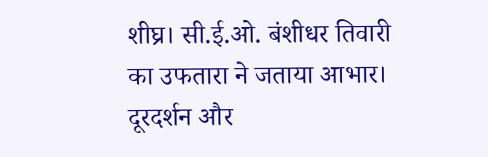शीघ्र। सी.ई.ओ. बंशीधर तिवारी का उफतारा ने जताया आभार। दूरदर्शन और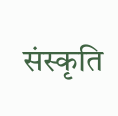संस्कृति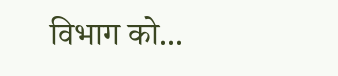विभाग को...